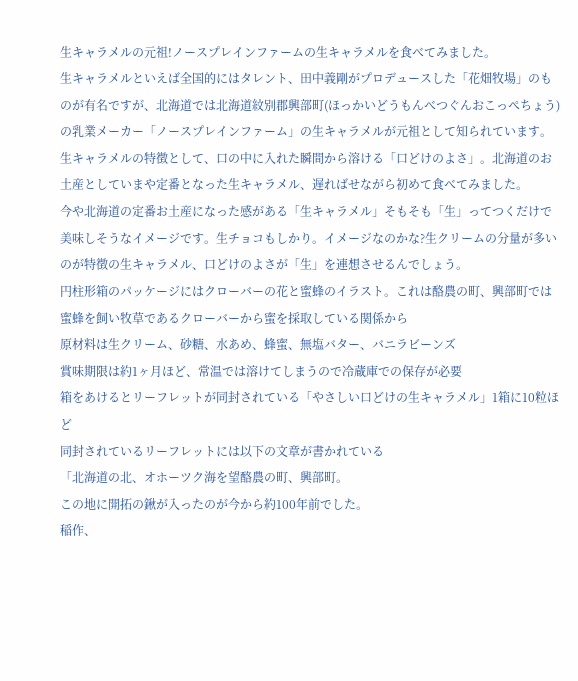生キャラメルの元祖!ノースプレインファームの生キャラメルを食べてみました。
生キャラメルといえば全国的にはタレント、田中義剛がプロデュースした「花畑牧場」のものが有名ですが、北海道では北海道紋別郡興部町(ほっかいどうもんべつぐんおこっぺちょう)の乳業メーカー「ノースプレインファーム」の生キャラメルが元祖として知られています。
生キャラメルの特徴として、口の中に入れた瞬間から溶ける「口どけのよさ」。北海道のお土産としていまや定番となった生キャラメル、遅ればせながら初めて食べてみました。
今や北海道の定番お土産になった感がある「生キャラメル」そもそも「生」ってつくだけで美味しそうなイメージです。生チョコもしかり。イメージなのかな?生クリームの分量が多いのが特徴の生キャラメル、口どけのよさが「生」を連想させるんでしょう。
円柱形箱のパッケージにはクローバーの花と蜜蜂のイラスト。これは酪農の町、興部町では蜜蜂を飼い牧草であるクローバーから蜜を採取している関係から
原材料は生クリーム、砂糖、水あめ、蜂蜜、無塩バター、バニラビーンズ
賞味期限は約1ヶ月ほど、常温では溶けてしまうので冷蔵庫での保存が必要
箱をあけるとリーフレットが同封されている「やさしい口どけの生キャラメル」1箱に10粒ほど
同封されているリーフレットには以下の文章が書かれている
「北海道の北、オホーツク海を望酪農の町、興部町。
この地に開拓の鍬が入ったのが今から約100年前でした。
稲作、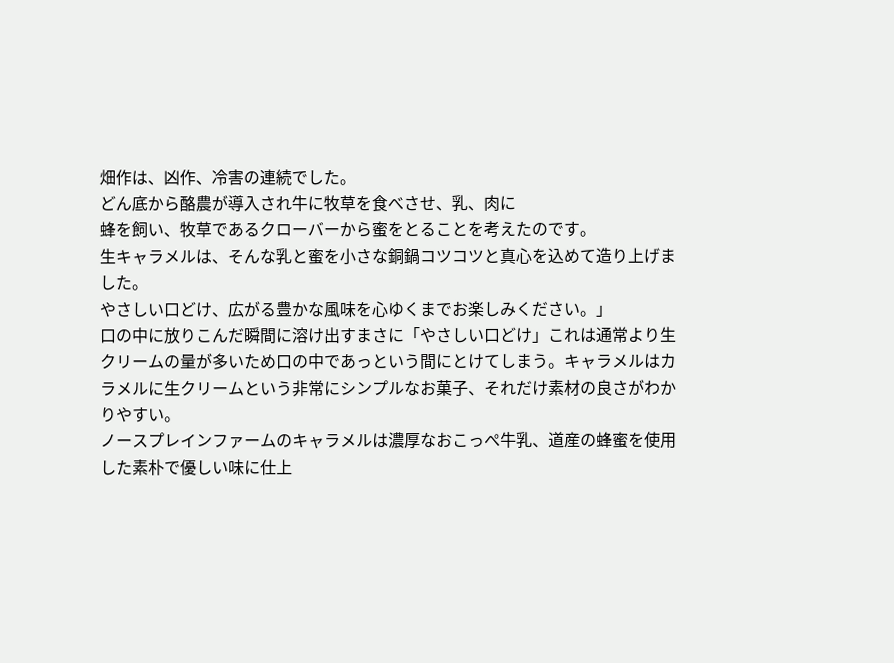畑作は、凶作、冷害の連続でした。
どん底から酪農が導入され牛に牧草を食べさせ、乳、肉に
蜂を飼い、牧草であるクローバーから蜜をとることを考えたのです。
生キャラメルは、そんな乳と蜜を小さな銅鍋コツコツと真心を込めて造り上げました。
やさしい口どけ、広がる豊かな風味を心ゆくまでお楽しみください。」
口の中に放りこんだ瞬間に溶け出すまさに「やさしい口どけ」これは通常より生クリームの量が多いため口の中であっという間にとけてしまう。キャラメルはカラメルに生クリームという非常にシンプルなお菓子、それだけ素材の良さがわかりやすい。
ノースプレインファームのキャラメルは濃厚なおこっぺ牛乳、道産の蜂蜜を使用した素朴で優しい味に仕上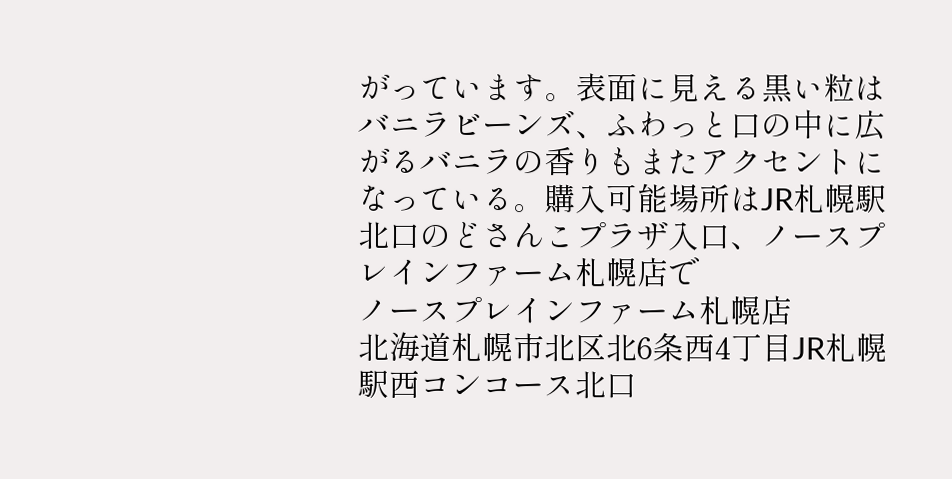がっています。表面に見える黒い粒はバニラビーンズ、ふわっと口の中に広がるバニラの香りもまたアクセントになっている。購入可能場所はJR札幌駅北口のどさんこプラザ入口、ノースプレインファーム札幌店で
ノースプレインファーム札幌店
北海道札幌市北区北6条西4丁目JR札幌駅西コンコース北口